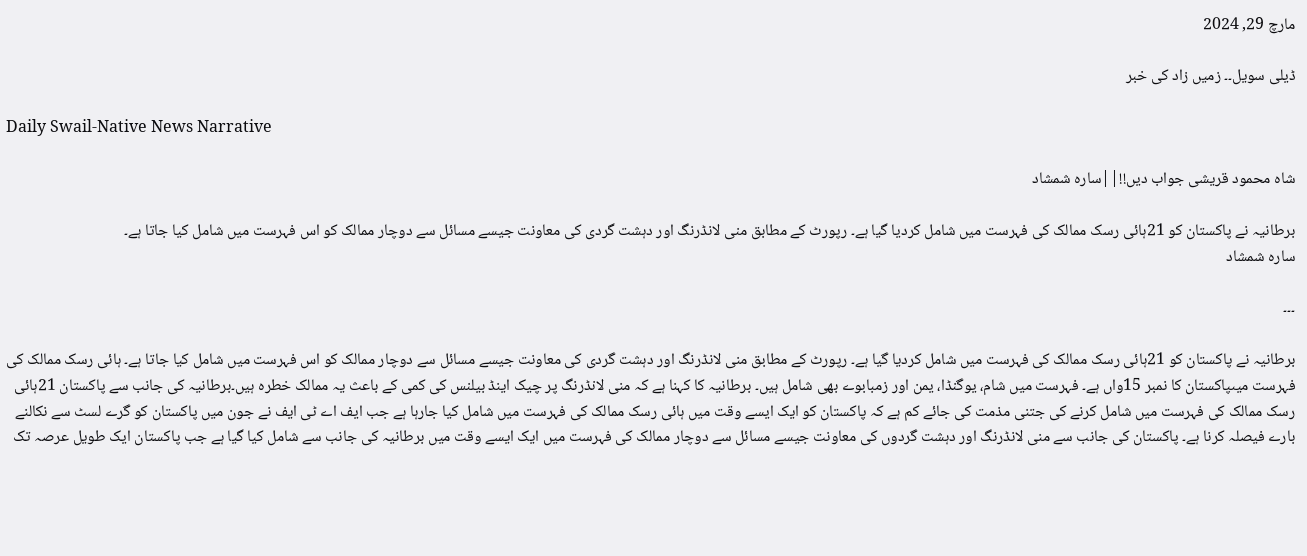مارچ 29, 2024

ڈیلی سویل۔۔ زمیں زاد کی خبر

Daily Swail-Native News Narrative

شاہ محمود قریشی جواب دیں!!||سارہ شمشاد

برطانیہ نے پاکستان کو 21ہائی رسک ممالک کی فہرست میں شامل کردیا گیا ہے۔ رپورٹ کے مطابق منی لانڈرنگ اور دہشت گردی کی معاونت جیسے مسائل سے دوچار ممالک کو اس فہرست میں شامل کیا جاتا ہے۔
سارہ شمشاد

۔۔۔

برطانیہ نے پاکستان کو 21ہائی رسک ممالک کی فہرست میں شامل کردیا گیا ہے۔ رپورٹ کے مطابق منی لانڈرنگ اور دہشت گردی کی معاونت جیسے مسائل سے دوچار ممالک کو اس فہرست میں شامل کیا جاتا ہے۔ ہائی رسک ممالک کی فہرست میںپاکستان کا نمبر 15واں ہے۔ فہرست میں شام، یوگنڈا، یمن اور زمبابوے بھی شامل ہیں۔ برطانیہ کا کہنا ہے کہ منی لانڈرنگ پر چیک اینڈ بیلنس کی کمی کے باعث یہ ممالک خطرہ ہیں۔برطانیہ کی جانب سے پاکستان 21ہائی رسک ممالک کی فہرست میں شامل کرنے کی جتنی مذمت کی جائے کم ہے کہ پاکستان کو ایک ایسے وقت میں ہائی رسک ممالک کی فہرست میں شامل کیا جارہا ہے جب ایف اے ٹی ایف نے جون میں پاکستان کو گرے لسٹ سے نکالنے بارے فیصلہ کرنا ہے۔ پاکستان کی جانب سے منی لانڈرنگ اور دہشت گردوں کی معاونت جیسے مسائل سے دوچار ممالک کی فہرست میں ایک ایسے وقت میں برطانیہ کی جانب سے شامل کیا گیا ہے جب پاکستان ایک طویل عرصہ تک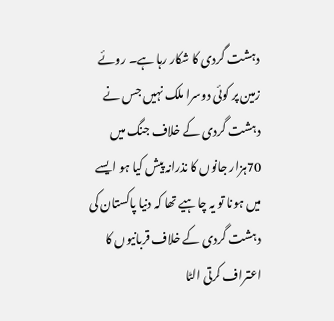دہشت گردی کا شکار رہا ہے۔ روئے زمین پر کوئی دوسرا ملک نہیں جس نے دہشت گردی کے خلاف جنگ میں 70ہزار جانوں کا نذرانہ پیش کیا ہو ایسے میں ہونا تو یہ چاہیے تھا کہ دنیا پاکستان کی دہشت گردی کے خلاف قربانیوں کا اعتراف کرتی الٹا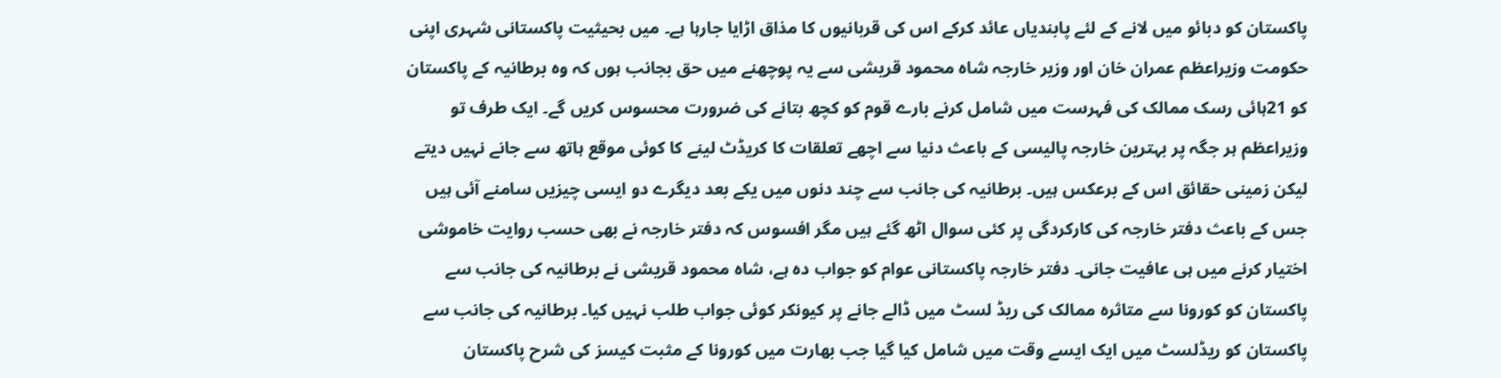پاکستان کو دبائو میں لانے کے لئے پابندیاں عائد کرکے اس کی قربانیوں کا مذاق اڑایا جارہا ہے۔ میں بحیثیت پاکستانی شہری اپنی حکومت وزیراعظم عمران خان اور وزیر خارجہ شاہ محمود قریشی سے یہ پوچھنے میں حق بجانب ہوں کہ وہ برطانیہ کے پاکستان کو 21ہائی رسک ممالک کی فہرست میں شامل کرنے بارے قوم کو کچھ بتانے کی ضرورت محسوس کریں گے۔ ایک طرف تو وزیراعظم ہر جگہ پر بہترین خارجہ پالیسی کے باعث دنیا سے اچھے تعلقات کا کریڈٹ لینے کا کوئی موقع ہاتھ سے جانے نہیں دیتے لیکن زمینی حقائق اس کے برعکس ہیں۔ برطانیہ کی جانب سے چند دنوں میں یکے بعد دیگرے دو ایسی چیزیں سامنے آئی ہیں جس کے باعث دفتر خارجہ کی کارکردگی پر کئی سوال اٹھ گئے ہیں مگر افسوس کہ دفتر خارجہ نے بھی حسب روایت خاموشی اختیار کرنے میں ہی عافیت جانی۔ دفتر خارجہ پاکستانی عوام کو جواب دہ ہے، شاہ محمود قریشی نے برطانیہ کی جانب سے پاکستان کو کورونا سے متاثرہ ممالک کی ریڈ لسٹ میں ڈالے جانے پر کیونکر کوئی جواب طلب نہیں کیا۔ برطانیہ کی جانب سے پاکستان کو ریڈلسٹ میں ایک ایسے وقت میں شامل کیا گیا جب بھارت میں کورونا کے مثبت کیسز کی شرح پاکستان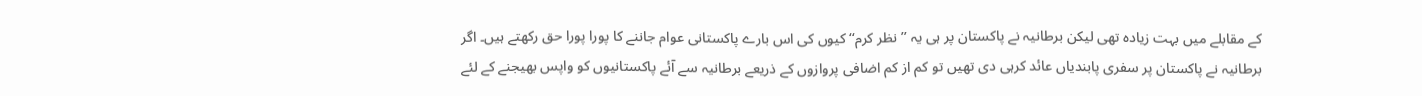کے مقابلے میں بہت زیادہ تھی لیکن برطانیہ نے پاکستان پر ہی یہ ’’نظر کرم‘‘ کیوں کی اس بارے پاکستانی عوام جاننے کا پورا پورا حق رکھتے ہیں۔ اگر برطانیہ نے پاکستان پر سفری پابندیاں عائد کرہی دی تھیں تو کم از کم اضافی پروازوں کے ذریعے برطانیہ سے آئے پاکستانیوں کو واپس بھیجنے کے لئے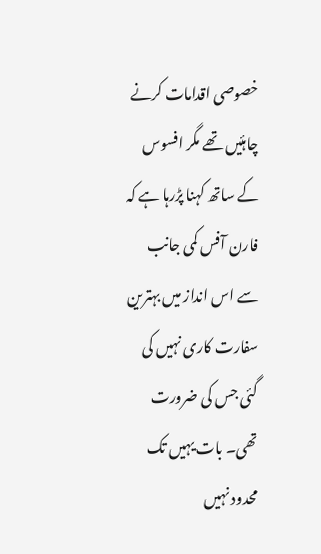خصوصی اقدامات کرنے چاہئیں تھے مگر افسوس کے ساتھ کہنا پڑرہا ہے کہ فارن آفس کمی جانب سے اس انداز میں بہترین سفارت کاری نہیں کی گئی جس کی ضرورت تھی۔ بات یہیں تک محدود نہیں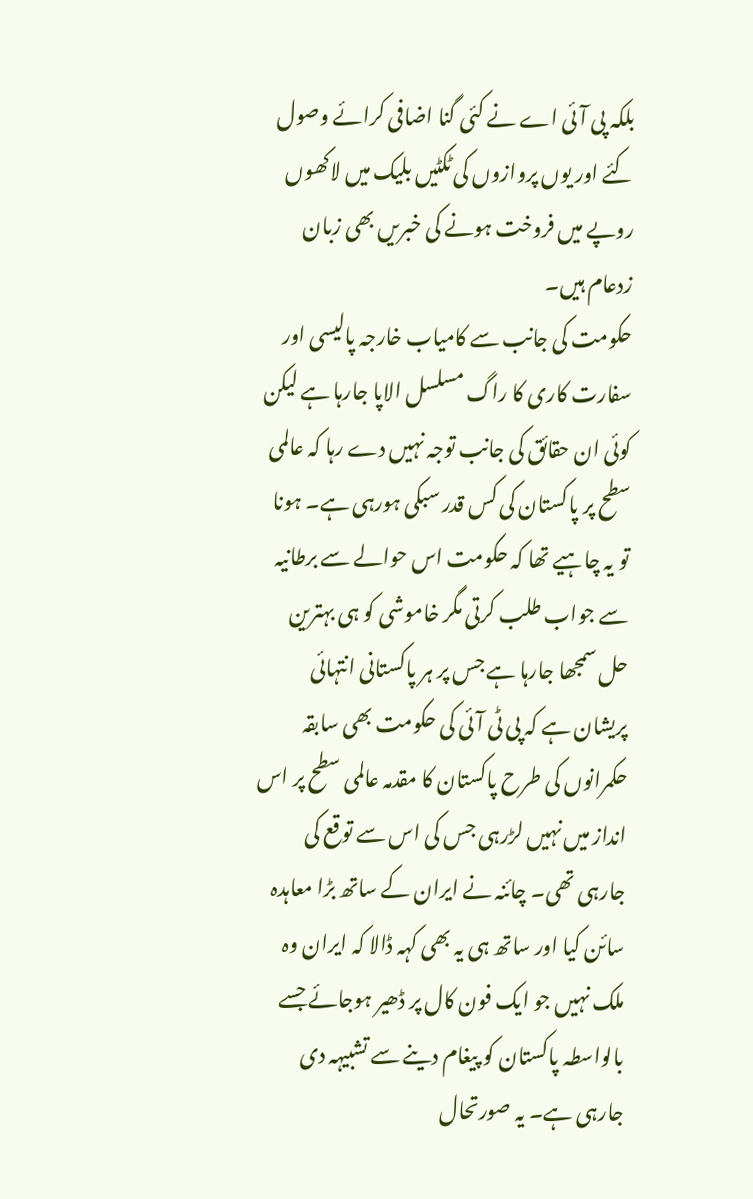بلکہ پی آئی اے نے کئی گنا اضافی کرائے وصول کئے اور یوں پروازوں کی ٹکٹیں بلیک میں لاکھوں روپے میں فروخت ہونے کی خبریں بھی زبان زدعام ہیں۔
حکومت کی جانب سے کامیاب خارجہ پالیسی اور سفارت کاری کا راگ مسلسل الاپا جارہا ہے لیکن کوئی ان حقائق کی جانب توجہ نہیں دے رہا کہ عالمی سطح پر پاکستان کی کس قدر سبکی ہورہی ہے۔ ہونا تو یہ چاہیے تھا کہ حکومت اس حوالے سے برطانیہ سے جواب طلب کرتی مگر خاموشی کو ہی بہترین حل سمجھا جارہا ہے جس پر ہر پاکستانی انتہائی پریشان ہے کہ پی ٹی آئی کی حکومت بھی سابقہ حکمرانوں کی طرح پاکستان کا مقدمہ عالمی سطح پر اس انداز میں نہیں لڑرہی جس کی اس سے توقع کی جارہی تھی۔ چائنہ نے ایران کے ساتھ بڑا معاہدہ سائن کیا اور ساتھ ہی یہ بھی کہہ ڈالا کہ ایران وہ ملک نہیں جو ایک فون کال پر ڈھیر ہوجائے جسے بالواسطہ پاکستان کو پیغام دینے سے تشبیہہ دی جارہی ہے۔ یہ صورتحال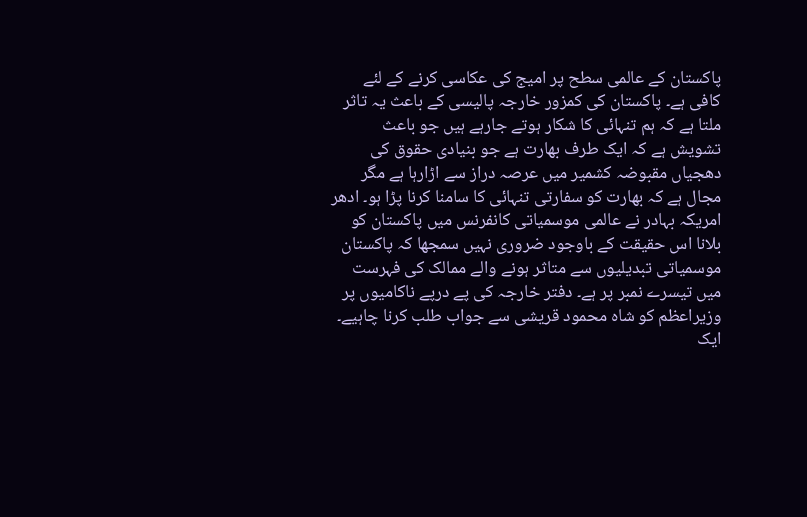پاکستان کے عالمی سطح پر امیج کی عکاسی کرنے کے لئے کافی ہے۔ پاکستان کی کمزور خارجہ پالیسی کے باعث یہ تاثر ملتا ہے کہ ہم تنہائی کا شکار ہوتے جارہے ہیں جو باعث تشویش ہے کہ ایک طرف بھارت ہے جو بنیادی حقوق کی دھجیاں مقبوضہ کشمیر میں عرصہ دراز سے اڑارہا ہے مگر مجال ہے کہ بھارت کو سفارتی تنہائی کا سامنا کرنا پڑا ہو۔ ادھر امریکہ بہادر نے عالمی موسمیاتی کانفرنس میں پاکستان کو بلانا اس حقیقت کے باوجود ضروری نہیں سمجھا کہ پاکستان موسمیاتی تبدیلیوں سے متاثر ہونے والے ممالک کی فہرست میں تیسرے نمبر پر ہے۔ دفتر خارجہ کی پے درپے ناکامیوں پر وزیراعظم کو شاہ محمود قریشی سے جواب طلب کرنا چاہیے۔ ایک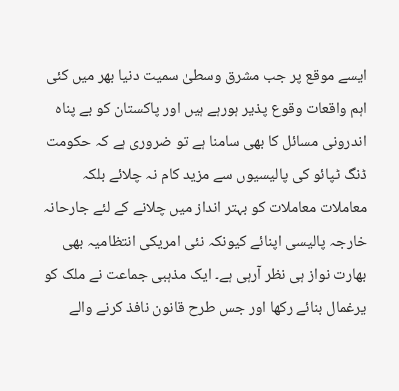ایسے موقع پر جب مشرق وسطیٰ سمیت دنیا بھر میں کئی اہم واقعات وقوع پذیر ہورہے ہیں اور پاکستان کو بے پناہ اندرونی مسائل کا بھی سامنا ہے تو ضروری ہے کہ حکومت ڈنگ ٹپائو کی پالیسیوں سے مزید کام نہ چلائے بلکہ معاملات معاملات کو بہتر انداز میں چلانے کے لئے جارحانہ خارجہ پالیسی اپنائے کیونکہ نئی امریکی انتظامیہ بھی بھارت نواز ہی نظر آرہی ہے۔ ایک مذہبی جماعت نے ملک کو یرغمال بنائے رکھا اور جس طرح قانون نافذ کرنے والے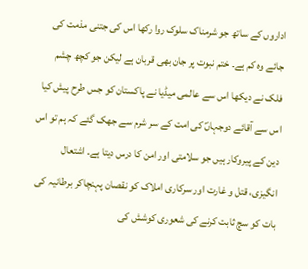اداروں کے ساتھ جو شرمناک سلوک روا رکھا اس کی جتنی مذمت کی جائے وہ کم ہے۔ ختم نبوت پر جان بھی قربان ہے لیکن جو کچھ چشم فلک نے دیکھا اس سے عالمی میڈیا نے پاکستان کو جس طرح پیش کیا اس سے آقائے دوجہاںؐ کی امت کے سر شرم سے جھک گئے کہ ہم تو اس دین کے پیروکار ہیں جو سلامتی اور امن کا درس دیتا ہے۔ اشتعال انگیزی، قتل و غارت اور سرکاری املاک کو نقصان پہنچاکر برطانیہ کی بات کو سچ ثابت کرنے کی شعوری کوشش کی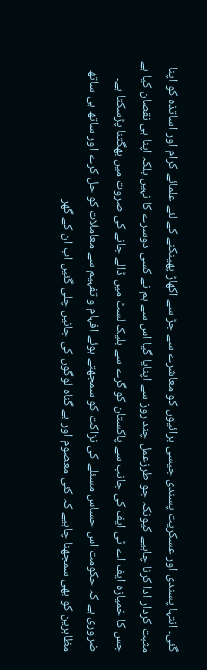گئی۔ انتہا پسندی اور عسکریت پسندی جیسی برائیوں کو معاشرے سے جڑ سے اکھاڑ پھینکنے کے لئے علمائے کرام اور اساتذہ کو اپنا مثبت کردار ادا کرنا چاہیے کیونکہ جو طرزعمل چند روز سے اپنایا گیا اس سے ہم نے کسی دوسرے کا نہیں بلکہ اپنا ہی نقصان کیا ہے جس کا خمیازہ ایف اے ٹی ایف کی جانب سے پاکستان کو گرے سے بلیک لسٹ میں ڈالے جانے کی صروت میں بھگتنا پڑسکتا ہے۔ ضروری ہے کہ حکومت اس حساس مسئلے کی نزاکت کو سمجھتے ہوئے افہام و تفہیم سے معاملات کو حل کرے اور ساتھ ہی ساتھ مظاہرین کو بھی سمجھنا چاہیے کہ کئی معصوم اور بے گناہ لوگوں کی جانیں چلی گئیں اب ان کے گھر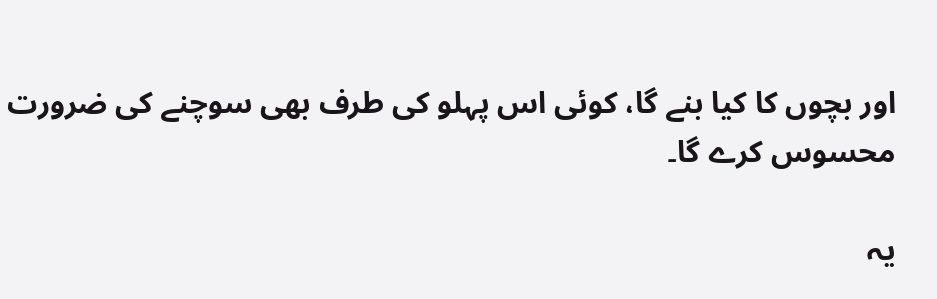اور بچوں کا کیا بنے گا، کوئی اس پہلو کی طرف بھی سوچنے کی ضرورت محسوس کرے گا۔

یہ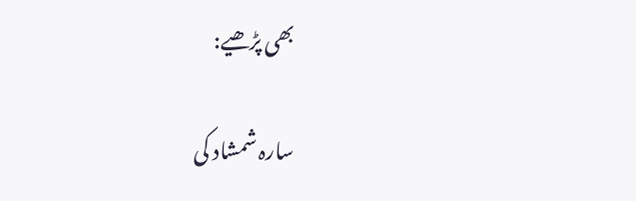بھی پڑھیے:

سارہ شمشاد کی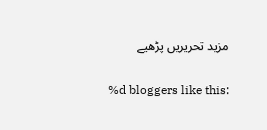مزید تحریریں پڑھیے

%d bloggers like this: